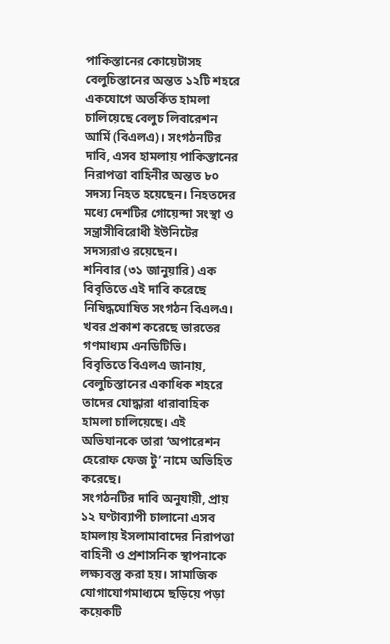পাকিস্তানের কোয়েটাসহ বেলুচিস্তানের অন্তত ১২টি শহরে একযোগে অতর্কিত হামলা চালিয়েছে বেলুচ লিবারেশন আর্মি (বিএলএ)। সংগঠনটির দাবি, এসব হামলায় পাকিস্তানের নিরাপত্তা বাহিনীর অন্তত ৮০ সদস্য নিহত হয়েছেন। নিহতদের মধ্যে দেশটির গোয়েন্দা সংস্থা ও সন্ত্রাসীবিরোধী ইউনিটের সদস্যরাও রয়েছেন।
শনিবার (৩১ জানুয়ারি) এক বিবৃতিতে এই দাবি করেছে নিষিদ্ধঘোষিত সংগঠন বিএলএ। খবর প্রকাশ করেছে ভারতের গণমাধ্যম এনডিটিভি।
বিবৃতিতে বিএলএ জানায়, বেলুচিস্তানের একাধিক শহরে তাদের যোদ্ধারা ধারাবাহিক হামলা চালিয়েছে। এই অভিযানকে তারা ‘অপারেশন হেরোফ ফেজ টু’ নামে অভিহিত করেছে।
সংগঠনটির দাবি অনুযায়ী, প্রায় ১২ ঘণ্টাব্যাপী চালানো এসব হামলায় ইসলামাবাদের নিরাপত্তা বাহিনী ও প্রশাসনিক স্থাপনাকে লক্ষ্যবস্তু করা হয়। সামাজিক যোগাযোগমাধ্যমে ছড়িয়ে পড়া কয়েকটি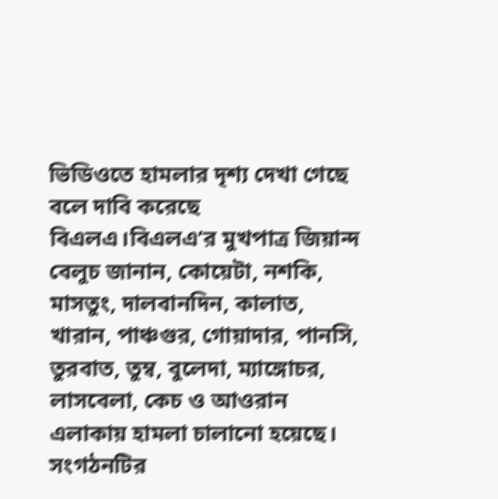ভিডিওতে হামলার দৃশ্য দেখা গেছে বলে দাবি করেছে বিএলএ।বিএলএ’র মুখপাত্র জিয়ান্দ বেলুচ জানান, কোয়েটা, নশকি, মাসতুং, দালবানদিন, কালাত, খারান, পাঞ্চগুর, গোয়াদার, পানসি, তুরবাত, তুম্ব, বুলেদা, ম্যাঙ্গোচর, লাসবেলা, কেচ ও আওরান এলাকায় হামলা চালানো হয়েছে।
সংগঠনটির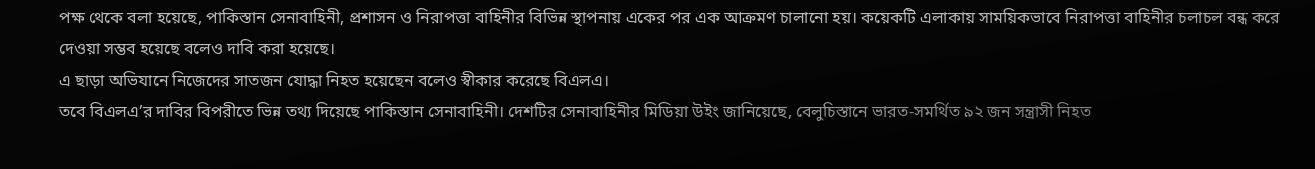পক্ষ থেকে বলা হয়েছে, পাকিস্তান সেনাবাহিনী, প্রশাসন ও নিরাপত্তা বাহিনীর বিভিন্ন স্থাপনায় একের পর এক আক্রমণ চালানো হয়। কয়েকটি এলাকায় সাময়িকভাবে নিরাপত্তা বাহিনীর চলাচল বন্ধ করে দেওয়া সম্ভব হয়েছে বলেও দাবি করা হয়েছে।
এ ছাড়া অভিযানে নিজেদের সাতজন যোদ্ধা নিহত হয়েছেন বলেও স্বীকার করেছে বিএলএ।
তবে বিএলএ’র দাবির বিপরীতে ভিন্ন তথ্য দিয়েছে পাকিস্তান সেনাবাহিনী। দেশটির সেনাবাহিনীর মিডিয়া উইং জানিয়েছে, বেলুচিস্তানে ভারত-সমর্থিত ৯২ জন সন্ত্রাসী নিহত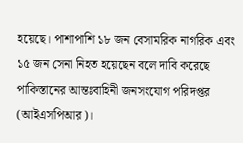হয়েছে। পাশাপাশি ১৮ জন বেসামরিক নাগরিক এবং ১৫ জন সেনা নিহত হয়েছেন বলে দাবি করেছে পাকিস্তানের আন্তঃবাহিনী জনসংযোগ পরিদপ্তর (আইএসপিআর)।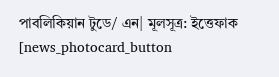পাবলিকিয়ান টুডে/ এন| মূলসূত্র: ইত্তেফাক
[news_photocard_button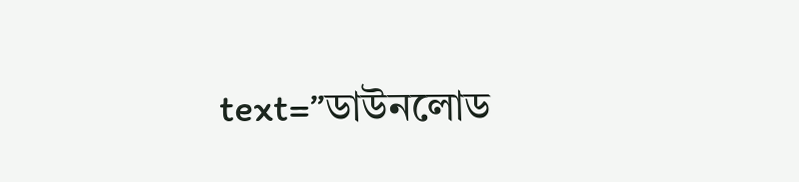text=”ডাউনলোড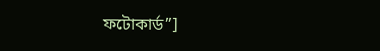ফটোকার্ড”]